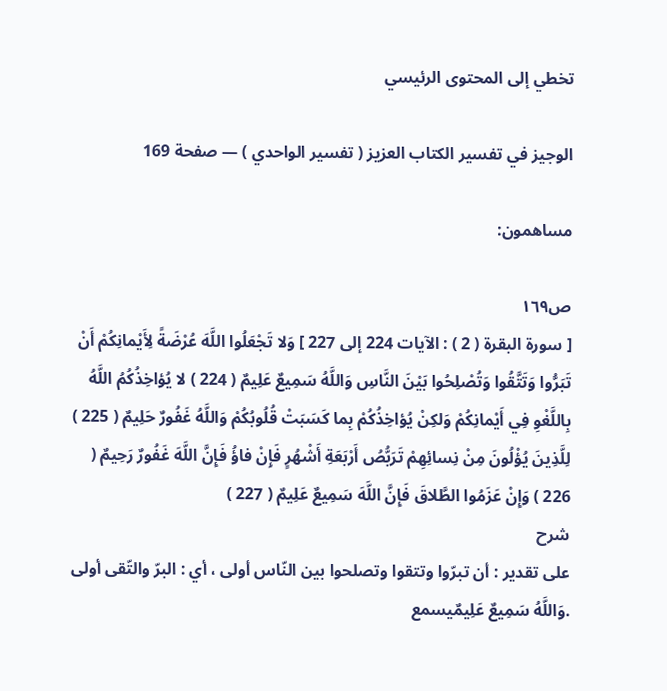تخطي إلى المحتوى الرئيسي

الوجيز في تفسير الكتاب العزيز ( تفسير الواحدي ) — صفحة 169

مساهمون:

ص١٦٩
[ سورة البقرة ( 2 ) : الآيات 224 إلى 227 ] وَلا تَجْعَلُوا اللَّهَ عُرْضَةً لِأَيْمانِكُمْ أَنْ تَبَرُّوا وَتَتَّقُوا وَتُصْلِحُوا بَيْنَ النَّاسِ وَاللَّهُ سَمِيعٌ عَلِيمٌ ( 224 ) لا يُؤاخِذُكُمُ اللَّهُ بِاللَّغْوِ فِي أَيْمانِكُمْ وَلكِنْ يُؤاخِذُكُمْ بِما كَسَبَتْ قُلُوبُكُمْ وَاللَّهُ غَفُورٌ حَلِيمٌ ( 225 ) لِلَّذِينَ يُؤْلُونَ مِنْ نِسائِهِمْ تَرَبُّصُ أَرْبَعَةِ أَشْهُرٍ فَإِنْ فاؤُ فَإِنَّ اللَّهَ غَفُورٌ رَحِيمٌ ( 226 ) وَإِنْ عَزَمُوا الطَّلاقَ فَإِنَّ اللَّهَ سَمِيعٌ عَلِيمٌ ( 227 )
شرح
على تقدير : أن تبرّوا وتتقوا وتصلحوا بين النّاس أولى ، أي : البرّ والتّقى أولى .وَاللَّهُ سَمِيعٌ عَلِيمٌيسمع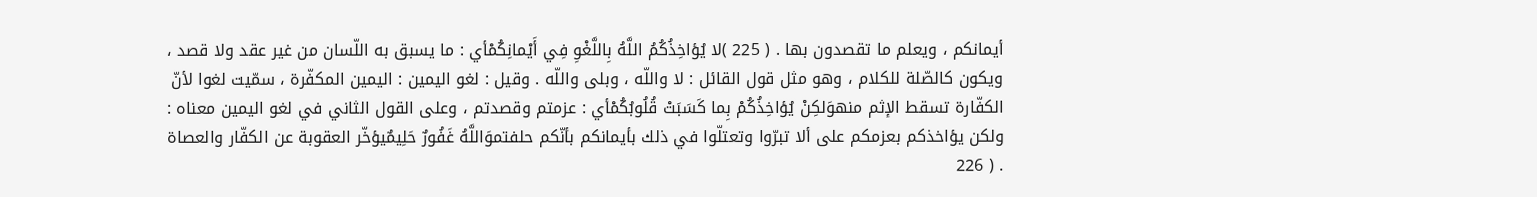أيمانكم ، ويعلم ما تقصدون بها . ( 225 )لا يُؤاخِذُكُمُ اللَّهُ بِاللَّغْوِ فِي أَيْمانِكُمْأي : ما يسبق به اللّسان من غير عقد ولا قصد ، ويكون كالصّلة للكلام ، وهو مثل قول القائل : لا واللّه ، وبلى واللّه . وقيل : لغو اليمين : اليمين المكفّرة ، سمّيت لغوا لأنّ الكفّارة تسقط الإثم منهوَلكِنْ يُؤاخِذُكُمْ بِما كَسَبَتْ قُلُوبُكُمْأي : عزمتم وقصدتم ، وعلى القول الثاني في لغو اليمين معناه : ولكن يؤاخذكم بعزمكم على ألا تبرّوا وتعتلّوا في ذلك بأيمانكم بأنّكم حلفتموَاللَّهُ غَفُورٌ حَلِيمٌيؤخّر العقوبة عن الكفّار والعصاة . ( 226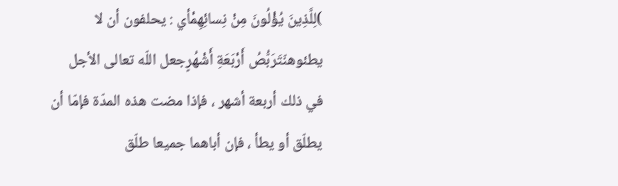)لِلَّذِينَ يُؤْلُونَ مِنْ نِسائِهِمْأي : يحلفون أن لا يطئوهنّتَرَبُّصُ أَرْبَعَةِ أَشْهُرٍجعل اللّه تعالى الأجل في ذلك أربعة أشهر ، فإذا مضت هذه المدّة فإمّا أن يطلّق أو يطأ ، فإن أباهما جميعا طلّق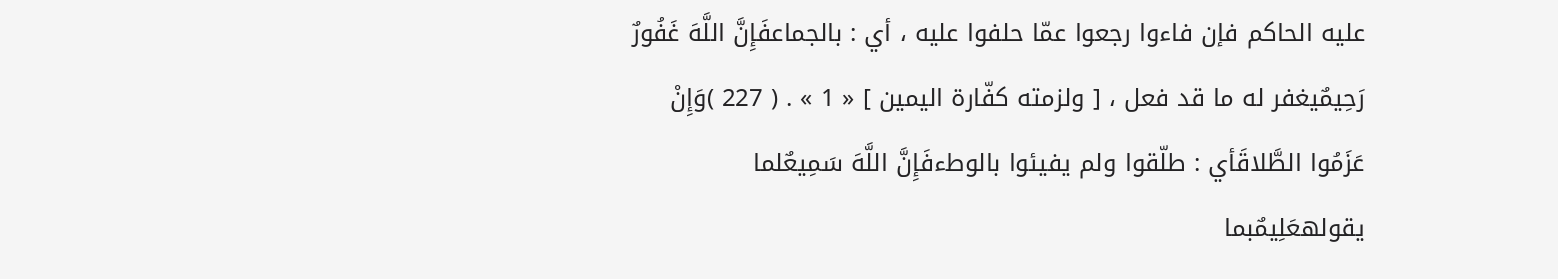عليه الحاكم فإن فاءوا رجعوا عمّا حلفوا عليه ، أي : بالجماعفَإِنَّ اللَّهَ غَفُورٌ رَحِيمٌيغفر له ما قد فعل ، [ ولزمته كفّارة اليمين ] « 1 » . ( 227 )وَإِنْ عَزَمُوا الطَّلاقَأي : طلّقوا ولم يفيئوا بالوطءفَإِنَّ اللَّهَ سَمِيعٌلما يقولهعَلِيمٌبما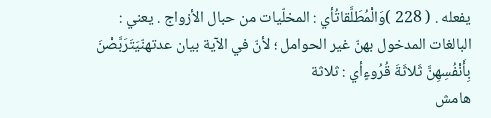يفعله . ( 228 )وَالْمُطَلَّقاتُأي : المخلّيات من حبال الأزواج . يعني : البالغات المدخول بهنّ غير الحوامل ؛ لأنّ في الآية بيان عدتهنّيَتَرَبَّصْنَ بِأَنْفُسِهِنَّ ثَلاثَةَ قُرُوءٍأي : ثلاثة
هامش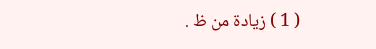( 1 ) زيادة من ظ .